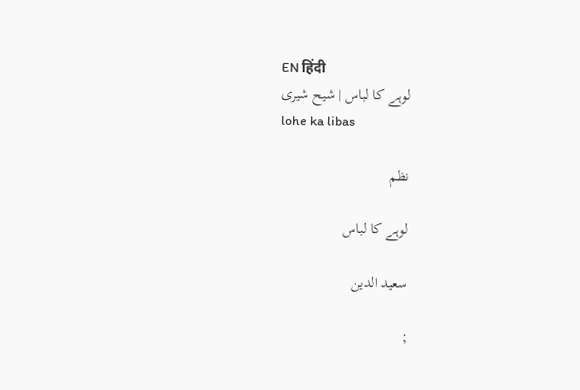EN हिंदी
لوہے کا لباس | شیح شیری
lohe ka libas

نظم

لوہے کا لباس

سعید الدین

;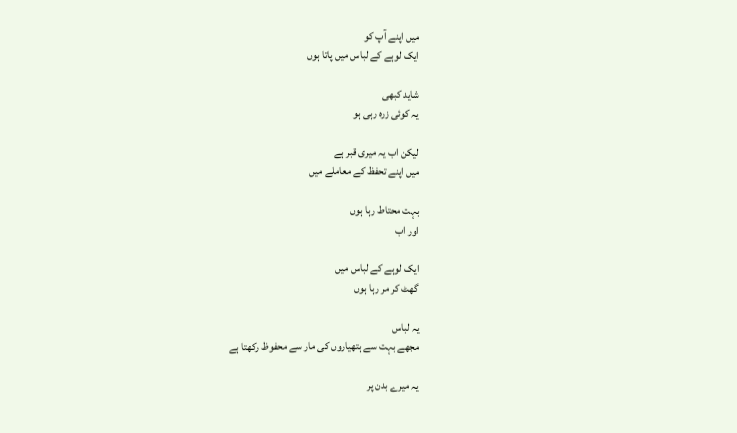میں اپنے آپ کو
ایک لوہے کے لباس میں پاتا ہوں

شاید کبھی
یہ کوئی زرہ رہی ہو

لیکن اب یہ میری قبر ہے
میں اپنے تحفظ کے معاملے میں

بہت محتاط رہا ہوں
اور اب

ایک لوہے کے لباس میں
گھٹ کر مر رہا ہوں

یہ لباس
مجھے بہت سے ہتھیاروں کی مار سے محفوظ رکھتا ہے

یہ میرے بدن پر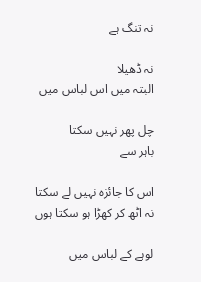نہ تنگ ہے

نہ ڈھیلا
البتہ میں اس لباس میں

چل پھر نہیں سکتا
باہر سے

اس کا جائزہ نہیں لے سکتا
نہ اٹھ کر کھڑا ہو سکتا ہوں

لوہے کے لباس میں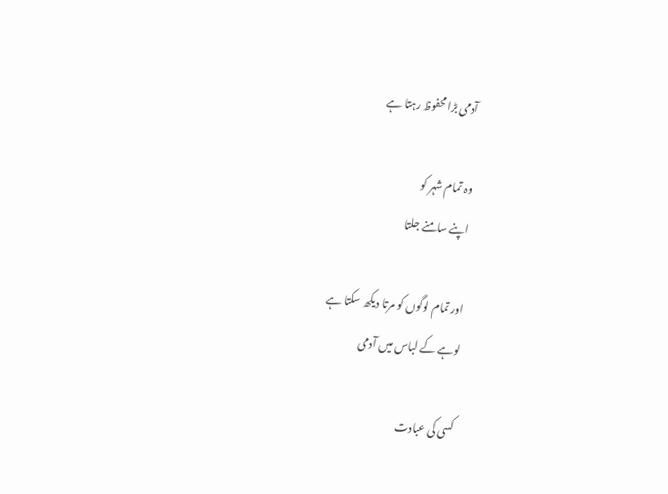آدمی بڑا محفوظ رہتا ہے

وہ تمام شہر کو
اپنے سامنے جلتا

اور تمام لوگوں کو مرتا دیکھ سکتا ہے
لوہے کے لباس میں آدمی

کسی کی عبادت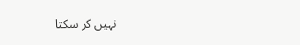نہیں کر سکتا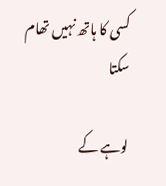کسی کا ہاتھ نہیں تھام سکتا

لوہے کے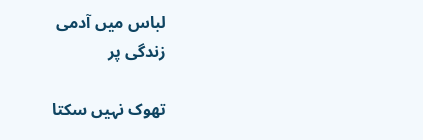لباس میں آدمی
زندگی پر

تھوک نہیں سکتا